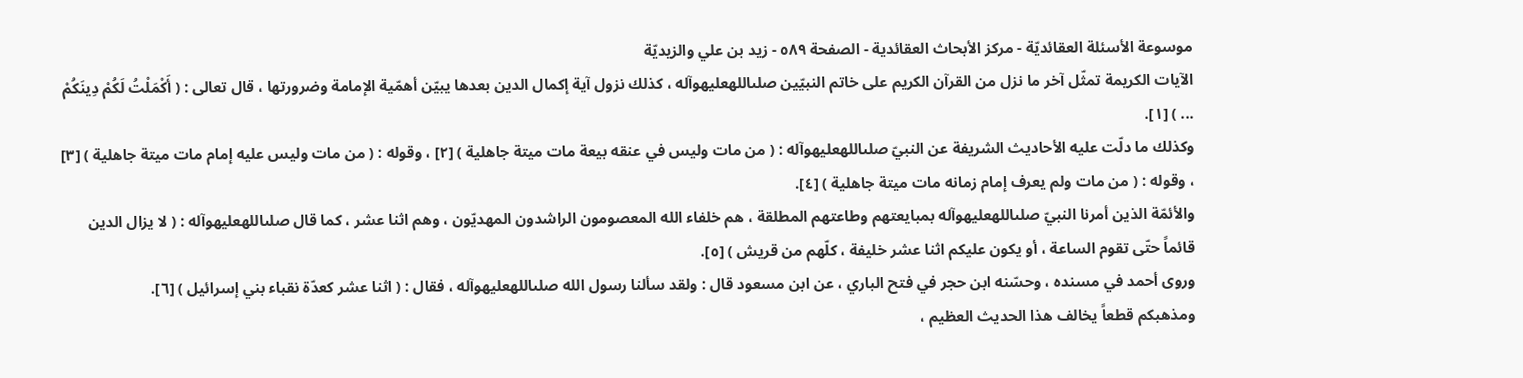موسوعة الأسئلة العقائديّة - مركز الأبحاث العقائدية - الصفحة ٥٨٩ - زيد بن علي والزيديّة
الآيات الكريمة تمثّل آخر ما نزل من القرآن الكريم على خاتم النبيّين صلىاللهعليهوآله ، كذلك نزول آية إكمال الدين بعدها يبيّن أهمّية الإمامة وضرورتها ، قال تعالى : ( أَكْمَلْتُ لَكُمْ دِينَكُمْ ... ) [١].
وكذلك ما دلّت عليه الأحاديث الشريفة عن النبيّ صلىاللهعليهوآله : ( من مات وليس في عنقه بيعة مات ميتة جاهلية ) [٢] ، وقوله : ( من مات وليس عليه إمام مات ميتة جاهلية ) [٣] ، وقوله : ( من مات ولم يعرف إمام زمانه مات ميتة جاهلية ) [٤].
والأئمّة الذين أمرنا النبيّ صلىاللهعليهوآله بمبايعتهم وطاعتهم المطلقة ، هم خلفاء الله المعصومون الراشدون المهديّون ، وهم اثنا عشر ، كما قال صلىاللهعليهوآله : ( لا يزال الدين قائماً حتّى تقوم الساعة ، أو يكون عليكم اثنا عشر خليفة ، كلّهم من قريش ) [٥].
وروى أحمد في مسنده ، وحسّنه ابن حجر في فتح الباري ، عن ابن مسعود قال : ولقد سألنا رسول الله صلىاللهعليهوآله ، فقال : ( اثنا عشر كعدّة نقباء بني إسرائيل ) [٦].
ومذهبكم قطعاً يخالف هذا الحديث العظيم ،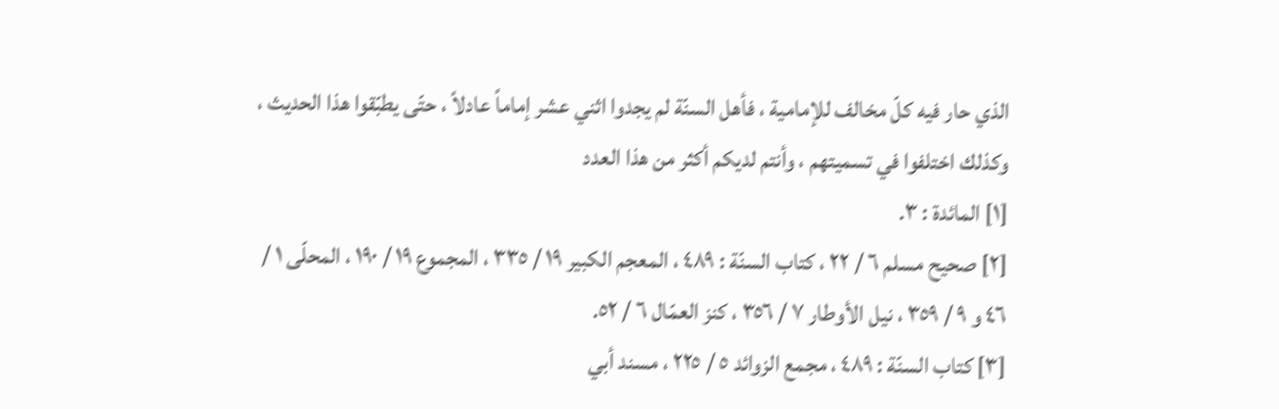الذي حار فيه كلّ مخالف للإمامية ، فأهل السنّة لم يجدوا اثني عشر إماماً عادلاً ، حتّى يطبّقوا هذا الحديث ، وكذلك اختلفوا في تسميتهم ، وأنتم لديكم أكثر من هذا العدد
[١] المائدة : ٣.
[٢] صحيح مسلم ٦ / ٢٢ ، كتاب السنّة : ٤٨٩ ، المعجم الكبير ١٩ / ٣٣٥ ، المجموع ١٩ / ١٩٠ ، المحلّى ١ / ٤٦ و ٩ / ٣٥٩ ، نيل الأوطار ٧ / ٣٥٦ ، كنز العمّال ٦ / ٥٢.
[٣] كتاب السنّة : ٤٨٩ ، مجمع الزوائد ٥ / ٢٢٥ ، مسند أبي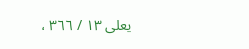يعلى ١٣ / ٣٦٦ ،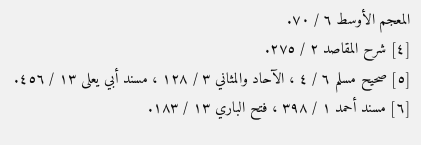المعجم الأوسط ٦ / ٧٠.
[٤] شرح المقاصد ٢ / ٢٧٥.
[٥] صحيح مسلم ٦ / ٤ ، الآحاد والمثاني ٣ / ١٢٨ ، مسند أبي يعلى ١٣ / ٤٥٦.
[٦] مسند أحمد ١ / ٣٩٨ ، فتح الباري ١٣ / ١٨٣.